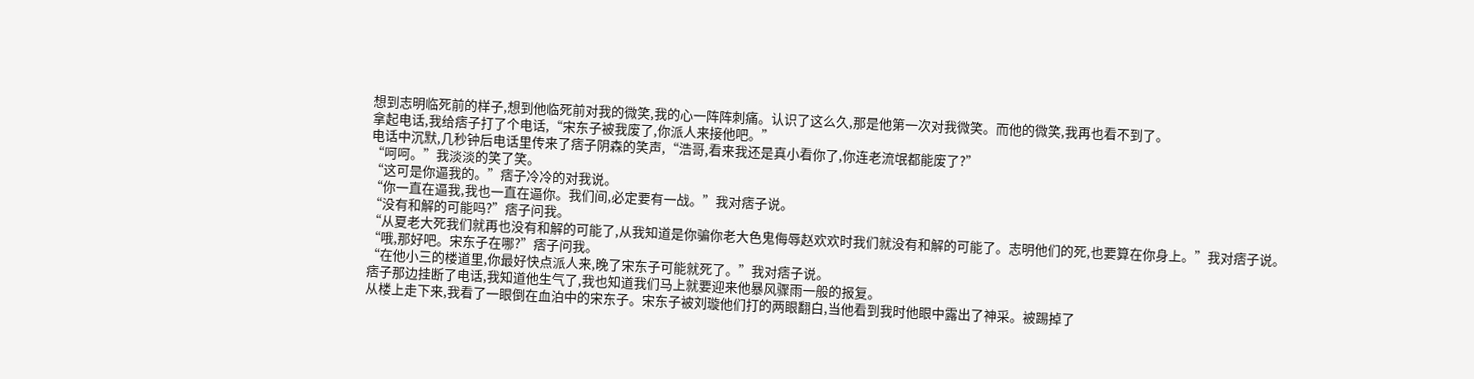想到志明临死前的样子,想到他临死前对我的微笑,我的心一阵阵刺痛。认识了这么久,那是他第一次对我微笑。而他的微笑,我再也看不到了。
拿起电话,我给痞子打了个电话,“宋东子被我废了,你派人来接他吧。”
电话中沉默,几秒钟后电话里传来了痞子阴森的笑声,“浩哥,看来我还是真小看你了,你连老流氓都能废了?”
“呵呵。”我淡淡的笑了笑。
“这可是你逼我的。”痞子冷冷的对我说。
“你一直在逼我,我也一直在逼你。我们间,必定要有一战。”我对痞子说。
“没有和解的可能吗?”痞子问我。
“从夏老大死我们就再也没有和解的可能了,从我知道是你骗你老大色鬼侮辱赵欢欢时我们就没有和解的可能了。志明他们的死,也要算在你身上。”我对痞子说。
“哦,那好吧。宋东子在哪?”痞子问我。
“在他小三的楼道里,你最好快点派人来,晚了宋东子可能就死了。”我对痞子说。
痞子那边挂断了电话,我知道他生气了,我也知道我们马上就要迎来他暴风骤雨一般的报复。
从楼上走下来,我看了一眼倒在血泊中的宋东子。宋东子被刘璇他们打的两眼翻白,当他看到我时他眼中露出了神采。被踢掉了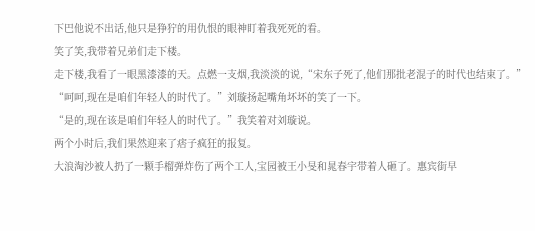下巴他说不出话,他只是狰狞的用仇恨的眼神盯着我死死的看。
笑了笑,我带着兄弟们走下楼。
走下楼,我看了一眼黑漆漆的天。点燃一支烟,我淡淡的说,“宋东子死了,他们那批老混子的时代也结束了。”
“呵呵,现在是咱们年轻人的时代了。”刘璇扬起嘴角坏坏的笑了一下。
“是的,现在该是咱们年轻人的时代了。”我笑着对刘璇说。
两个小时后,我们果然迎来了痞子疯狂的报复。
大浪淘沙被人扔了一颗手榴弹炸伤了两个工人,宝园被王小旻和晁春宇带着人砸了。惠宾街早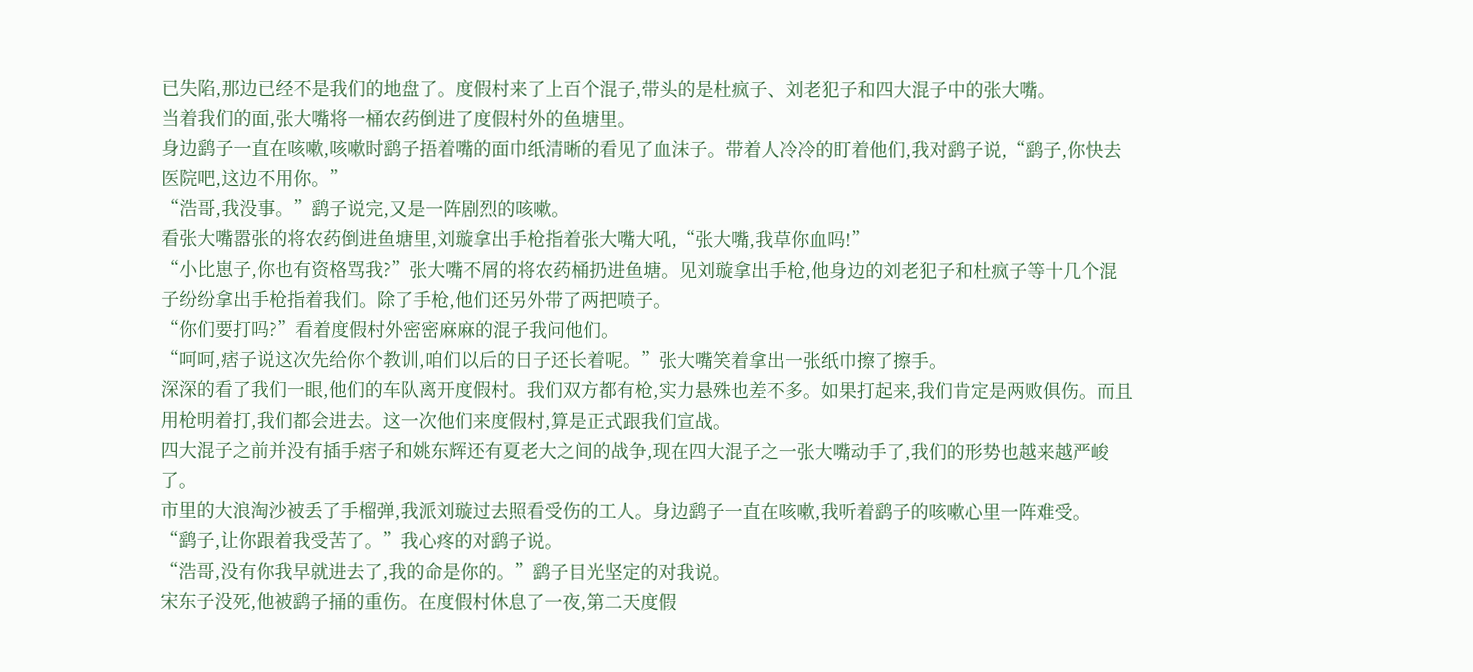已失陷,那边已经不是我们的地盘了。度假村来了上百个混子,带头的是杜疯子、刘老犯子和四大混子中的张大嘴。
当着我们的面,张大嘴将一桶农药倒进了度假村外的鱼塘里。
身边鹞子一直在咳嗽,咳嗽时鹞子捂着嘴的面巾纸清晰的看见了血沫子。带着人冷冷的盯着他们,我对鹞子说,“鹞子,你快去医院吧,这边不用你。”
“浩哥,我没事。”鹞子说完,又是一阵剧烈的咳嗽。
看张大嘴嚣张的将农药倒进鱼塘里,刘璇拿出手枪指着张大嘴大吼,“张大嘴,我草你血吗!”
“小比崽子,你也有资格骂我?”张大嘴不屑的将农药桶扔进鱼塘。见刘璇拿出手枪,他身边的刘老犯子和杜疯子等十几个混子纷纷拿出手枪指着我们。除了手枪,他们还另外带了两把喷子。
“你们要打吗?”看着度假村外密密麻麻的混子我问他们。
“呵呵,痞子说这次先给你个教训,咱们以后的日子还长着呢。”张大嘴笑着拿出一张纸巾擦了擦手。
深深的看了我们一眼,他们的车队离开度假村。我们双方都有枪,实力悬殊也差不多。如果打起来,我们肯定是两败俱伤。而且用枪明着打,我们都会进去。这一次他们来度假村,算是正式跟我们宣战。
四大混子之前并没有插手痞子和姚东辉还有夏老大之间的战争,现在四大混子之一张大嘴动手了,我们的形势也越来越严峻了。
市里的大浪淘沙被丢了手榴弹,我派刘璇过去照看受伤的工人。身边鹞子一直在咳嗽,我听着鹞子的咳嗽心里一阵难受。
“鹞子,让你跟着我受苦了。”我心疼的对鹞子说。
“浩哥,没有你我早就进去了,我的命是你的。”鹞子目光坚定的对我说。
宋东子没死,他被鹞子捅的重伤。在度假村休息了一夜,第二天度假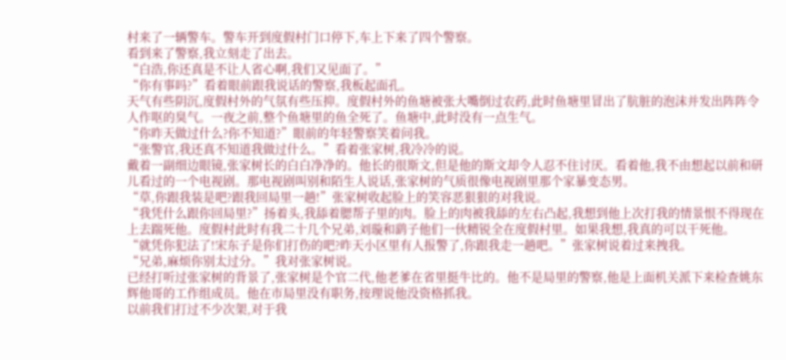村来了一辆警车。警车开到度假村门口停下,车上下来了四个警察。
看到来了警察,我立刻走了出去。
“白浩,你还真是不让人省心啊,我们又见面了。”
“你有事吗?”看着眼前跟我说话的警察,我板起面孔。
天气有些阴沉,度假村外的气氛有些压抑。度假村外的鱼塘被张大嘴倒过农药,此时鱼塘里冒出了肮脏的泡沫并发出阵阵令人作呕的臭气。一夜之前,整个鱼塘里的鱼全死了。鱼塘中,此时没有一点生气。
“你昨天做过什么?你不知道?”眼前的年轻警察笑着问我。
“张警官,我还真不知道我做过什么。”看着张家树,我冷冷的说。
戴着一副细边眼镜,张家树长的白白净净的。他长的很斯文,但是他的斯文却令人忍不住讨厌。看着他,我不由想起以前和研儿看过的一个电视剧。那电视剧叫别和陌生人说话,张家树的气质很像电视剧里那个家暴变态男。
“草,你跟我装是吧?跟我回局里一趟!”张家树收起脸上的笑容恶狠狠的对我说。
“我凭什么跟你回局里?”扬着头,我舔着腮帮子里的肉。脸上的肉被我舔的左右凸起,我想到他上次打我的情景恨不得现在上去踹死他。度假村此时有我二十几个兄弟,刘璇和鹞子他们一伙精锐全在度假村里。如果我想,我真的可以干死他。
“就凭你犯法了!宋东子是你们打伤的吧?昨天小区里有人报警了,你跟我走一趟吧。”张家树说着过来拽我。
“兄弟,麻烦你别太过分。”我对张家树说。
已经打听过张家树的背景了,张家树是个官二代,他老爹在省里挺牛比的。他不是局里的警察,他是上面机关派下来检查姚东辉他哥的工作组成员。他在市局里没有职务,按理说他没资格抓我。
以前我们打过不少次架,对于我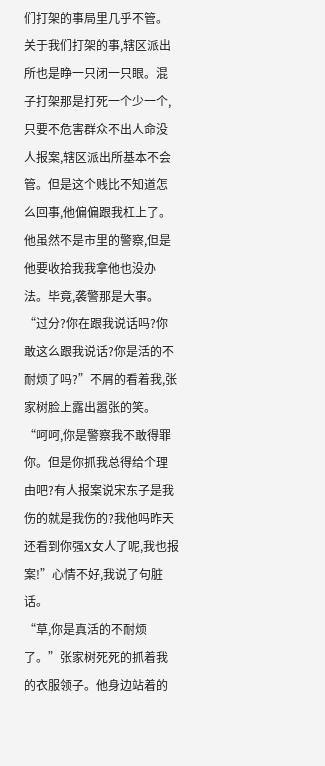们打架的事局里几乎不管。关于我们打架的事,辖区派出所也是睁一只闭一只眼。混子打架那是打死一个少一个,只要不危害群众不出人命没人报案,辖区派出所基本不会管。但是这个贱比不知道怎么回事,他偏偏跟我杠上了。他虽然不是市里的警察,但是他要收拾我我拿他也没办法。毕竟,袭警那是大事。
“过分?你在跟我说话吗?你敢这么跟我说话?你是活的不耐烦了吗?”不屑的看着我,张家树脸上露出嚣张的笑。
“呵呵,你是警察我不敢得罪你。但是你抓我总得给个理由吧?有人报案说宋东子是我伤的就是我伤的?我他吗昨天还看到你强X女人了呢,我也报案!”心情不好,我说了句脏话。
“草,你是真活的不耐烦了。”张家树死死的抓着我的衣服领子。他身边站着的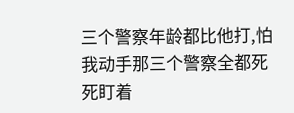三个警察年龄都比他打,怕我动手那三个警察全都死死盯着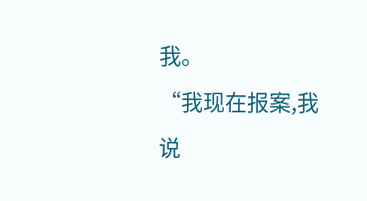我。
“我现在报案,我说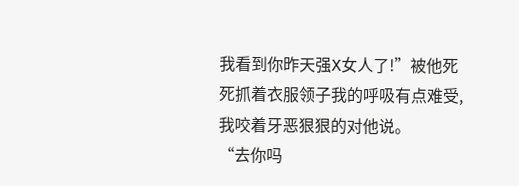我看到你昨天强X女人了!”被他死死抓着衣服领子我的呼吸有点难受,我咬着牙恶狠狠的对他说。
“去你吗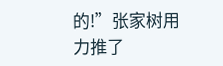的!”张家树用力推了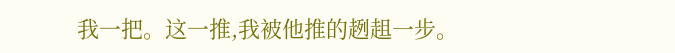我一把。这一推,我被他推的趔趄一步。